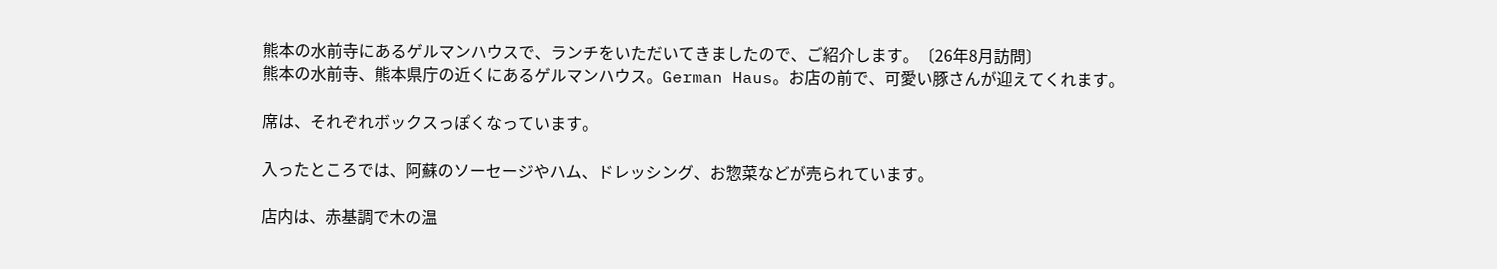熊本の水前寺にあるゲルマンハウスで、ランチをいただいてきましたので、ご紹介します。〔26年8月訪問〕
熊本の水前寺、熊本県庁の近くにあるゲルマンハウス。German Haus。お店の前で、可愛い豚さんが迎えてくれます。

席は、それぞれボックスっぽくなっています。

入ったところでは、阿蘇のソーセージやハム、ドレッシング、お惣菜などが売られています。

店内は、赤基調で木の温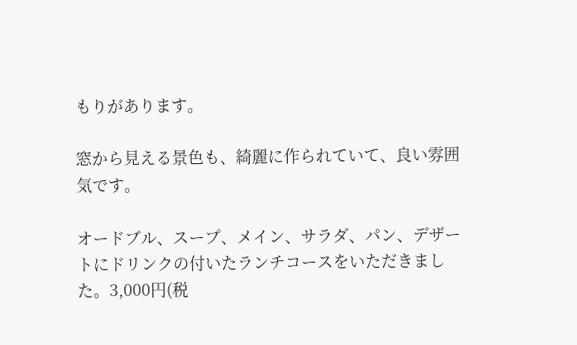もりがあります。

窓から見える景色も、綺麗に作られていて、良い雰囲気です。

オードブル、スープ、メイン、サラダ、パン、デザートにドリンクの付いたランチコースをいただきました。3,000円(税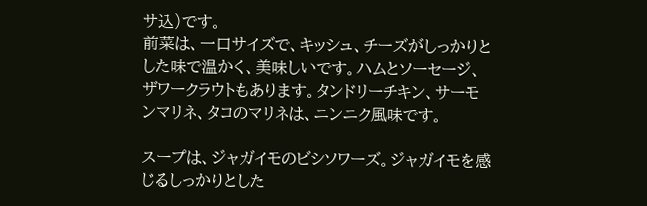サ込)です。
前菜は、一口サイズで、キッシュ、チーズがしっかりとした味で温かく、美味しいです。ハムとソーセージ、ザワークラウトもあります。タンドリーチキン、サーモンマリネ、タコのマリネは、ニンニク風味です。

スープは、ジャガイモのビシソワーズ。ジャガイモを感じるしっかりとした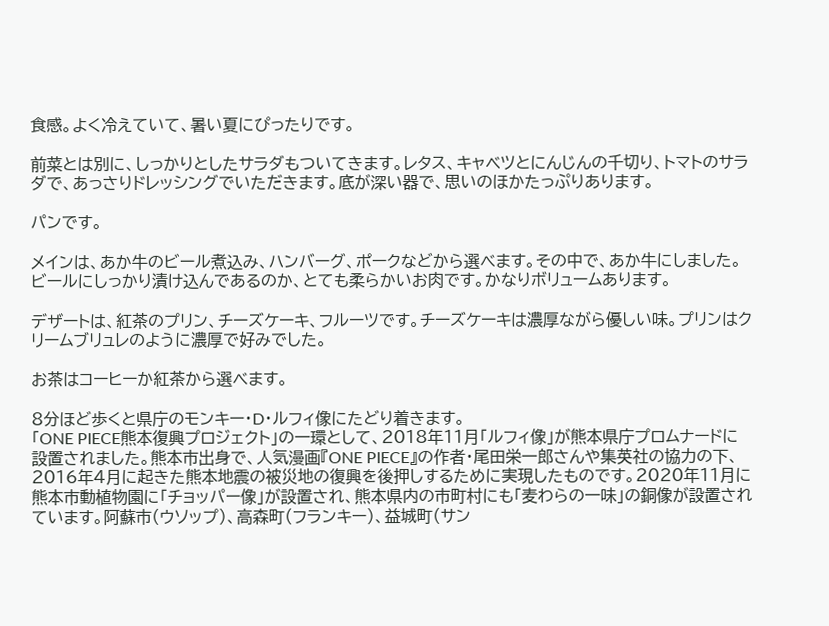食感。よく冷えていて、暑い夏にぴったりです。

前菜とは別に、しっかりとしたサラダもついてきます。レタス、キャベツとにんじんの千切り、トマトのサラダで、あっさりドレッシングでいただきます。底が深い器で、思いのほかたっぷりあります。

パンです。

メインは、あか牛のビール煮込み、ハンバーグ、ポークなどから選べます。その中で、あか牛にしました。ビールにしっかり漬け込んであるのか、とても柔らかいお肉です。かなりボリュームあります。

デザートは、紅茶のプリン、チーズケーキ、フルーツです。チーズケーキは濃厚ながら優しい味。プリンはクリームブリュレのように濃厚で好みでした。

お茶はコーヒーか紅茶から選べます。

8分ほど歩くと県庁のモンキー・D・ルフィ像にたどり着きます。
「ONE PIECE熊本復興プロジェクト」の一環として、2018年11月「ルフィ像」が熊本県庁プロムナードに設置されました。熊本市出身で、人気漫画『ONE PIECE』の作者・尾田栄一郎さんや集英社の協力の下、2016年4月に起きた熊本地震の被災地の復興を後押しするために実現したものです。2020年11月に熊本市動植物園に「チョッパー像」が設置され、熊本県内の市町村にも「麦わらの一味」の銅像が設置されています。阿蘇市(ウソップ)、高森町(フランキー)、益城町(サン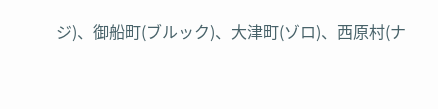ジ)、御船町(ブルック)、大津町(ゾロ)、西原村(ナ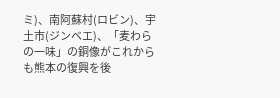ミ)、南阿蘇村(ロビン)、宇土市(ジンベエ)、「麦わらの一味」の銅像がこれからも熊本の復興を後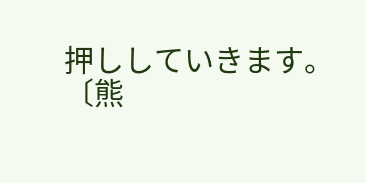押ししていきます。
〔熊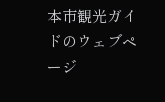本市観光ガイドのウェブページ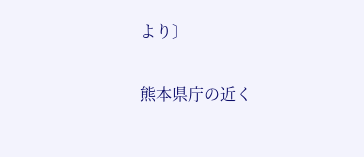より〕

熊本県庁の近く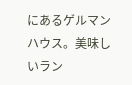にあるゲルマンハウス。美味しいラン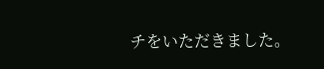チをいただきました。